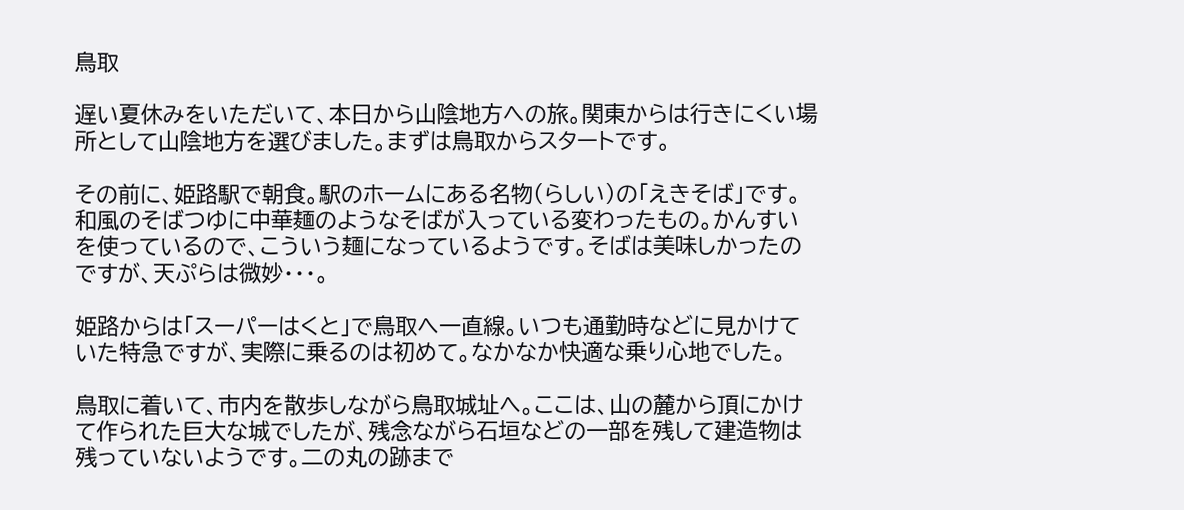鳥取

遅い夏休みをいただいて、本日から山陰地方への旅。関東からは行きにくい場所として山陰地方を選びました。まずは鳥取からスタートです。

その前に、姫路駅で朝食。駅のホームにある名物(らしい)の「えきそば」です。和風のそばつゆに中華麺のようなそばが入っている変わったもの。かんすいを使っているので、こういう麺になっているようです。そばは美味しかったのですが、天ぷらは微妙・・・。

姫路からは「スーパーはくと」で鳥取へ一直線。いつも通勤時などに見かけていた特急ですが、実際に乗るのは初めて。なかなか快適な乗り心地でした。

鳥取に着いて、市内を散歩しながら鳥取城址へ。ここは、山の麓から頂にかけて作られた巨大な城でしたが、残念ながら石垣などの一部を残して建造物は残っていないようです。二の丸の跡まで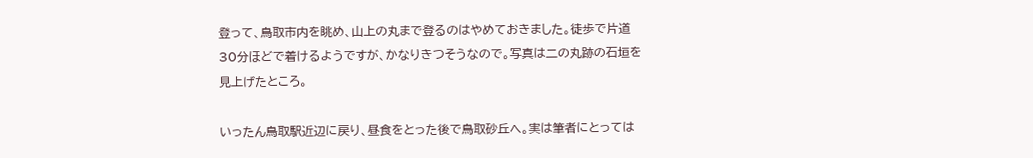登って、鳥取市内を眺め、山上の丸まで登るのはやめておきました。徒歩で片道30分ほどで着けるようですが、かなりきつそうなので。写真は二の丸跡の石垣を見上げたところ。

いったん鳥取駅近辺に戻り、昼食をとった後で鳥取砂丘へ。実は筆者にとっては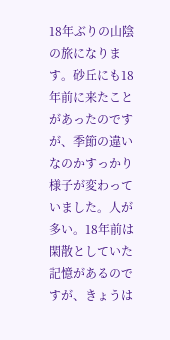18年ぶりの山陰の旅になります。砂丘にも18年前に来たことがあったのですが、季節の違いなのかすっかり様子が変わっていました。人が多い。18年前は閑散としていた記憶があるのですが、きょうは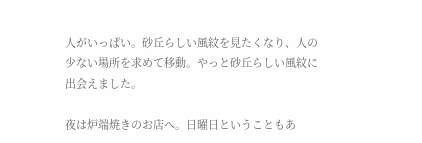人がいっぱい。砂丘らしい風紋を見たくなり、人の少ない場所を求めて移動。やっと砂丘らしい風紋に出会えました。

夜は炉端焼きのお店へ。日曜日ということもあ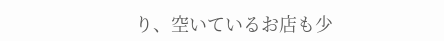り、空いているお店も少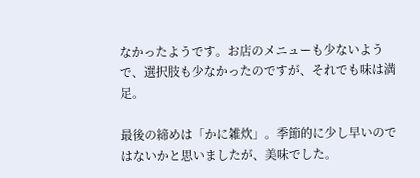なかったようです。お店のメニューも少ないようで、選択肢も少なかったのですが、それでも味は満足。

最後の締めは「かに雑炊」。季節的に少し早いのではないかと思いましたが、美味でした。